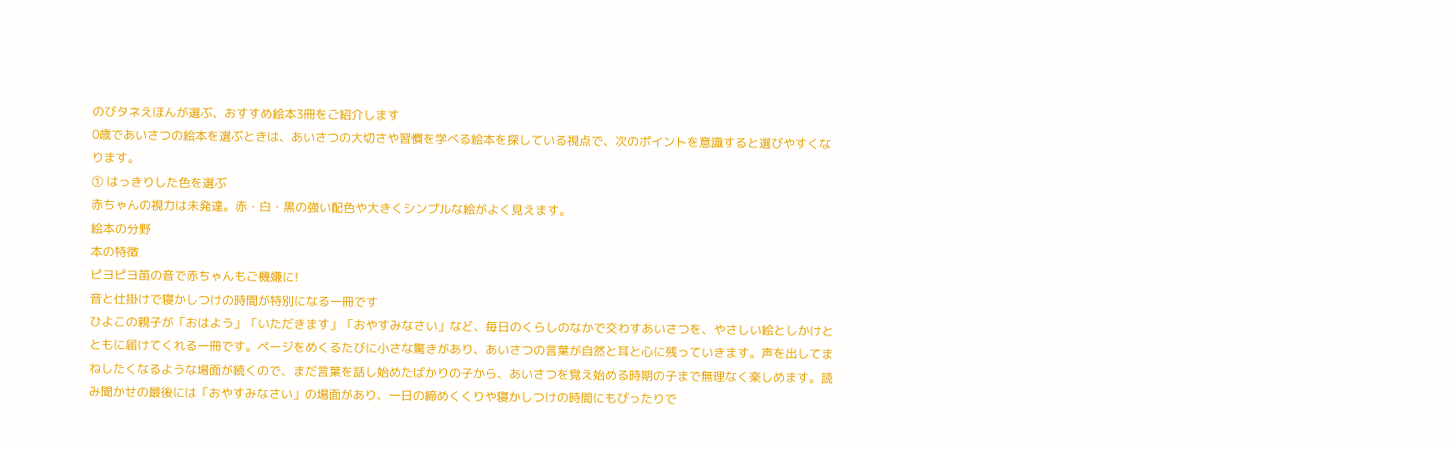のびタネえほんが選ぶ、おすすめ絵本3冊をご紹介します
0歳であいさつの絵本を選ぶときは、あいさつの大切さや習慣を学べる絵本を探している視点で、次のポイントを意識すると選びやすくなります。
① はっきりした色を選ぶ
赤ちゃんの視力は未発達。赤・白・黒の強い配色や大きくシンプルな絵がよく見えます。
絵本の分野
本の特徴
ピヨピヨ笛の音で赤ちゃんもご機嫌に!
音と仕掛けで寝かしつけの時間が特別になる一冊です
ひよこの親子が「おはよう」「いただきます」「おやすみなさい」など、毎日のくらしのなかで交わすあいさつを、やさしい絵としかけとともに届けてくれる一冊です。ページをめくるたびに小さな驚きがあり、あいさつの言葉が自然と耳と心に残っていきます。声を出してまねしたくなるような場面が続くので、まだ言葉を話し始めたばかりの子から、あいさつを覚え始める時期の子まで無理なく楽しめます。読み聞かせの最後には「おやすみなさい」の場面があり、一日の締めくくりや寝かしつけの時間にもぴったりで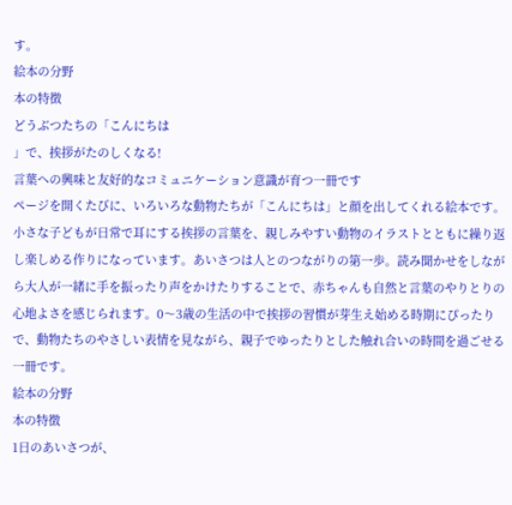す。
絵本の分野
本の特徴
どうぶつたちの「こんにちは
」で、挨拶がたのしくなる!
言葉への興味と友好的なコミュニケーション意識が育つ一冊です
ページを開くたびに、いろいろな動物たちが「こんにちは」と顔を出してくれる絵本です。小さな子どもが日常で耳にする挨拶の言葉を、親しみやすい動物のイラストとともに繰り返し楽しめる作りになっています。あいさつは人とのつながりの第一歩。読み聞かせをしながら大人が一緒に手を振ったり声をかけたりすることで、赤ちゃんも自然と言葉のやりとりの心地よさを感じられます。0〜3歳の生活の中で挨拶の習慣が芽生え始める時期にぴったりで、動物たちのやさしい表情を見ながら、親子でゆったりとした触れ合いの時間を過ごせる一冊です。
絵本の分野
本の特徴
1日のあいさつが、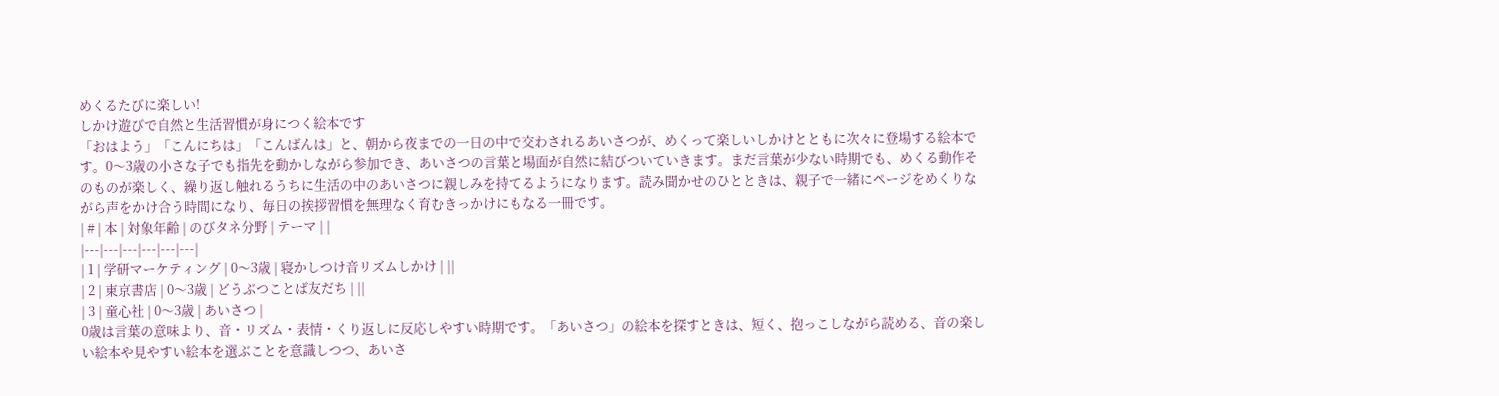めくるたびに楽しい!
しかけ遊びで自然と生活習慣が身につく絵本です
「おはよう」「こんにちは」「こんばんは」と、朝から夜までの一日の中で交わされるあいさつが、めくって楽しいしかけとともに次々に登場する絵本です。0〜3歳の小さな子でも指先を動かしながら参加でき、あいさつの言葉と場面が自然に結びついていきます。まだ言葉が少ない時期でも、めくる動作そのものが楽しく、繰り返し触れるうちに生活の中のあいさつに親しみを持てるようになります。読み聞かせのひとときは、親子で一緒にページをめくりながら声をかけ合う時間になり、毎日の挨拶習慣を無理なく育むきっかけにもなる一冊です。
| # | 本 | 対象年齢 | のびタネ分野 | テーマ | |
|---|---|---|---|---|---|
| 1 | 学研マーケティング | 0〜3歳 | 寝かしつけ音リズムしかけ | ||
| 2 | 東京書店 | 0〜3歳 | どうぶつことば友だち | ||
| 3 | 童心社 | 0〜3歳 | あいさつ |
0歳は言葉の意味より、音・リズム・表情・くり返しに反応しやすい時期です。「あいさつ」の絵本を探すときは、短く、抱っこしながら読める、音の楽しい絵本や見やすい絵本を選ぶことを意識しつつ、あいさ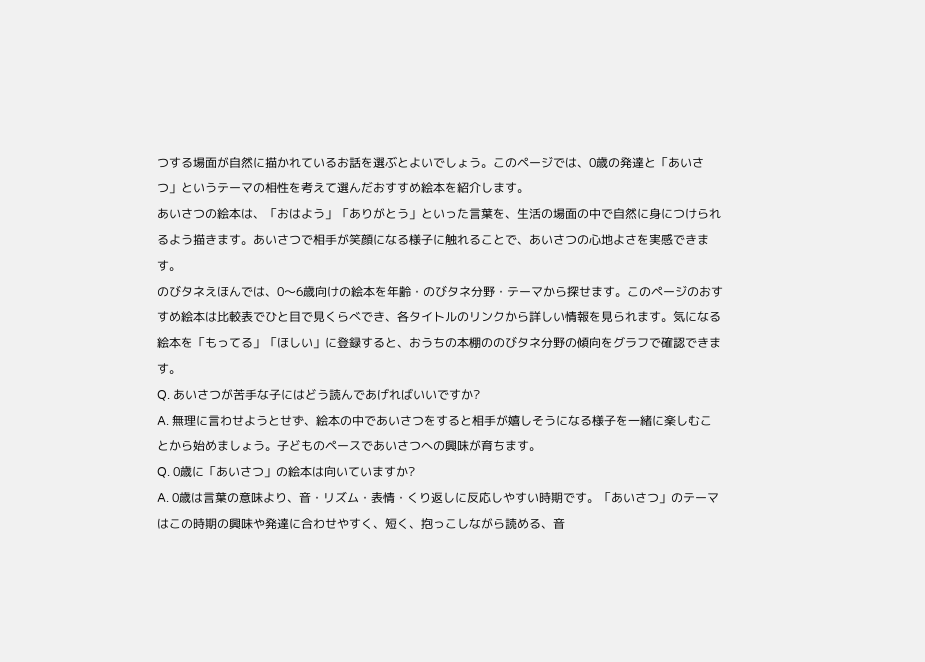つする場面が自然に描かれているお話を選ぶとよいでしょう。このページでは、0歳の発達と「あいさつ」というテーマの相性を考えて選んだおすすめ絵本を紹介します。
あいさつの絵本は、「おはよう」「ありがとう」といった言葉を、生活の場面の中で自然に身につけられるよう描きます。あいさつで相手が笑顔になる様子に触れることで、あいさつの心地よさを実感できます。
のびタネえほんでは、0〜6歳向けの絵本を年齢・のびタネ分野・テーマから探せます。このページのおすすめ絵本は比較表でひと目で見くらべでき、各タイトルのリンクから詳しい情報を見られます。気になる絵本を「もってる」「ほしい」に登録すると、おうちの本棚ののびタネ分野の傾向をグラフで確認できます。
Q. あいさつが苦手な子にはどう読んであげればいいですか?
A. 無理に言わせようとせず、絵本の中であいさつをすると相手が嬉しそうになる様子を一緒に楽しむことから始めましょう。子どものペースであいさつへの興味が育ちます。
Q. 0歳に「あいさつ」の絵本は向いていますか?
A. 0歳は言葉の意味より、音・リズム・表情・くり返しに反応しやすい時期です。「あいさつ」のテーマはこの時期の興味や発達に合わせやすく、短く、抱っこしながら読める、音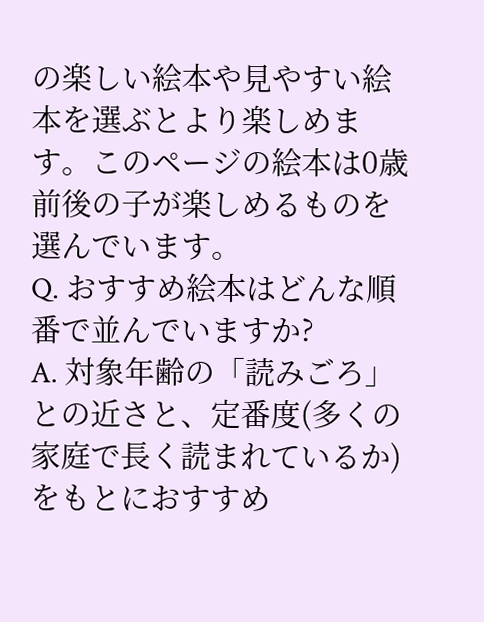の楽しい絵本や見やすい絵本を選ぶとより楽しめます。このページの絵本は0歳前後の子が楽しめるものを選んでいます。
Q. おすすめ絵本はどんな順番で並んでいますか?
A. 対象年齢の「読みごろ」との近さと、定番度(多くの家庭で長く読まれているか)をもとにおすすめ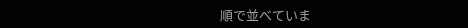順で並べていま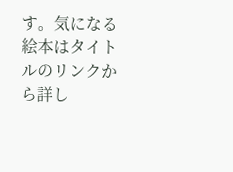す。気になる絵本はタイトルのリンクから詳し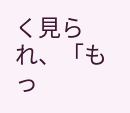く見られ、「もっ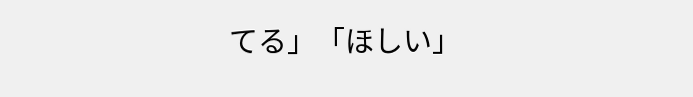てる」「ほしい」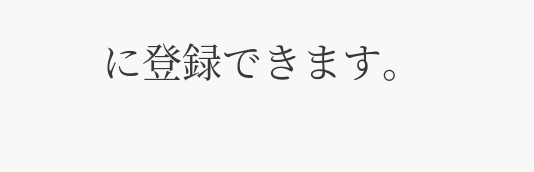に登録できます。